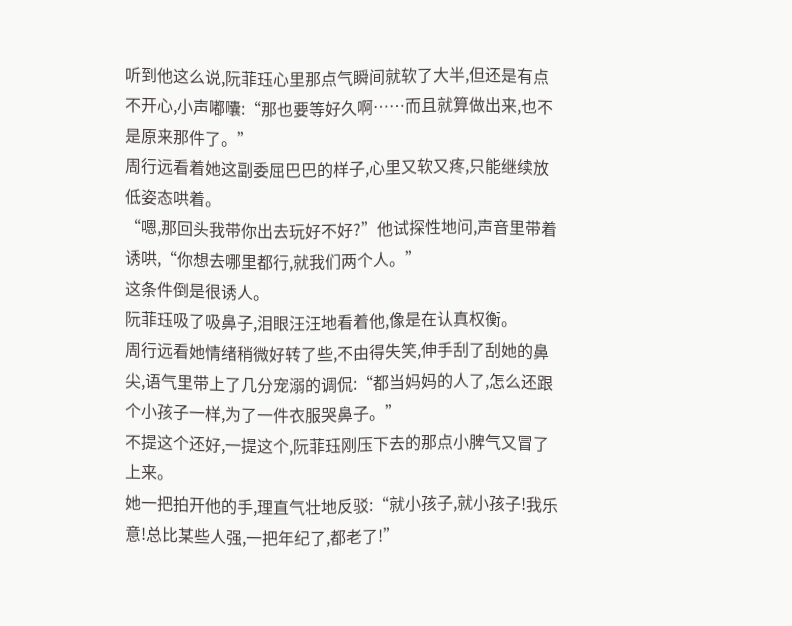听到他这么说,阮菲珏心里那点气瞬间就软了大半,但还是有点不开心,小声嘟囔:“那也要等好久啊……而且就算做出来,也不是原来那件了。”
周行远看着她这副委屈巴巴的样子,心里又软又疼,只能继续放低姿态哄着。
“嗯,那回头我带你出去玩好不好?”他试探性地问,声音里带着诱哄,“你想去哪里都行,就我们两个人。”
这条件倒是很诱人。
阮菲珏吸了吸鼻子,泪眼汪汪地看着他,像是在认真权衡。
周行远看她情绪稍微好转了些,不由得失笑,伸手刮了刮她的鼻尖,语气里带上了几分宠溺的调侃:“都当妈妈的人了,怎么还跟个小孩子一样,为了一件衣服哭鼻子。”
不提这个还好,一提这个,阮菲珏刚压下去的那点小脾气又冒了上来。
她一把拍开他的手,理直气壮地反驳:“就小孩子,就小孩子!我乐意!总比某些人强,一把年纪了,都老了!”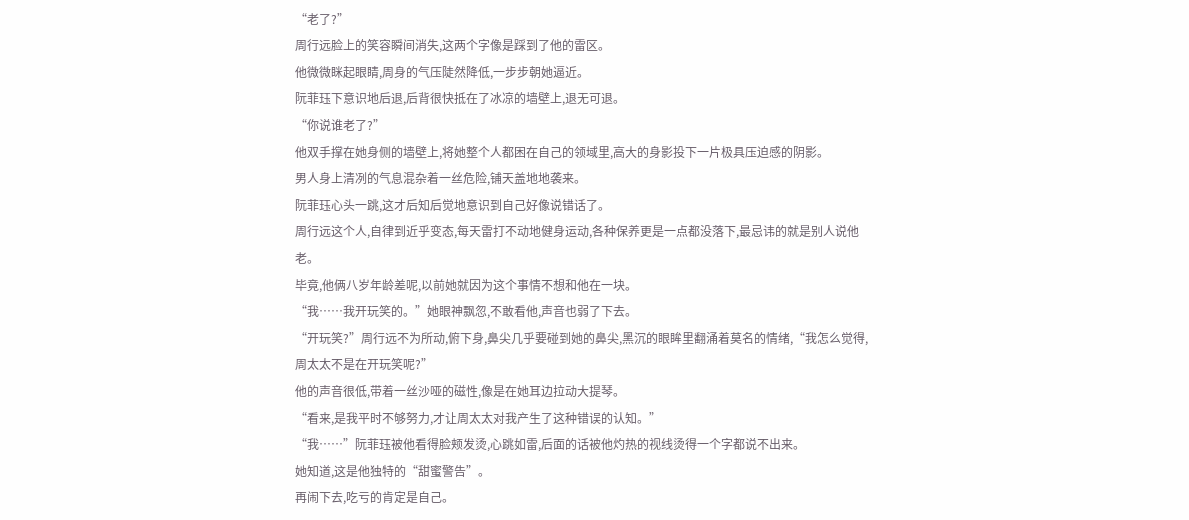“老了?”
周行远脸上的笑容瞬间消失,这两个字像是踩到了他的雷区。
他微微眯起眼睛,周身的气压陡然降低,一步步朝她逼近。
阮菲珏下意识地后退,后背很快抵在了冰凉的墙壁上,退无可退。
“你说谁老了?”
他双手撑在她身侧的墙壁上,将她整个人都困在自己的领域里,高大的身影投下一片极具压迫感的阴影。
男人身上清冽的气息混杂着一丝危险,铺天盖地地袭来。
阮菲珏心头一跳,这才后知后觉地意识到自己好像说错话了。
周行远这个人,自律到近乎变态,每天雷打不动地健身运动,各种保养更是一点都没落下,最忌讳的就是别人说他老。
毕竟,他俩八岁年龄差呢,以前她就因为这个事情不想和他在一块。
“我……我开玩笑的。”她眼神飘忽,不敢看他,声音也弱了下去。
“开玩笑?”周行远不为所动,俯下身,鼻尖几乎要碰到她的鼻尖,黑沉的眼眸里翻涌着莫名的情绪,“我怎么觉得,周太太不是在开玩笑呢?”
他的声音很低,带着一丝沙哑的磁性,像是在她耳边拉动大提琴。
“看来,是我平时不够努力,才让周太太对我产生了这种错误的认知。”
“我……”阮菲珏被他看得脸颊发烫,心跳如雷,后面的话被他灼热的视线烫得一个字都说不出来。
她知道,这是他独特的“甜蜜警告”。
再闹下去,吃亏的肯定是自己。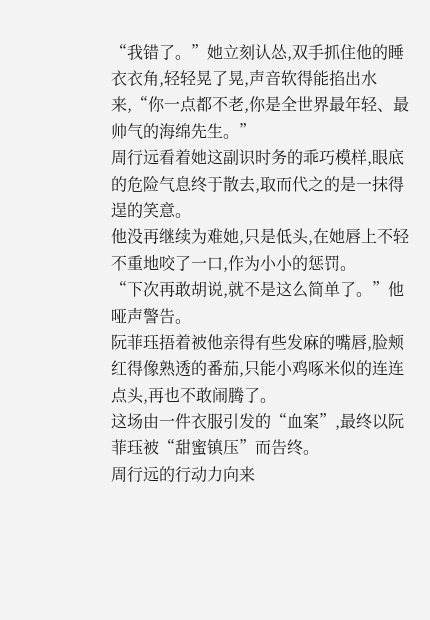“我错了。”她立刻认怂,双手抓住他的睡衣衣角,轻轻晃了晃,声音软得能掐出水来,“你一点都不老,你是全世界最年轻、最帅气的海绵先生。”
周行远看着她这副识时务的乖巧模样,眼底的危险气息终于散去,取而代之的是一抹得逞的笑意。
他没再继续为难她,只是低头,在她唇上不轻不重地咬了一口,作为小小的惩罚。
“下次再敢胡说,就不是这么简单了。”他哑声警告。
阮菲珏捂着被他亲得有些发麻的嘴唇,脸颊红得像熟透的番茄,只能小鸡啄米似的连连点头,再也不敢闹腾了。
这场由一件衣服引发的“血案”,最终以阮菲珏被“甜蜜镇压”而告终。
周行远的行动力向来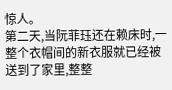惊人。
第二天,当阮菲珏还在赖床时,一整个衣帽间的新衣服就已经被送到了家里,整整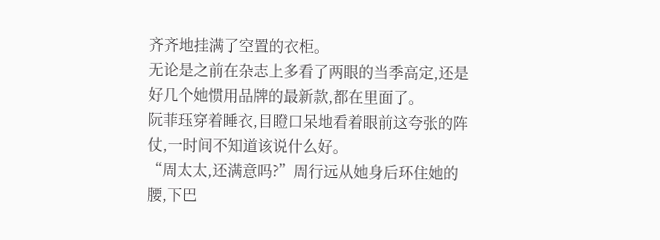齐齐地挂满了空置的衣柜。
无论是之前在杂志上多看了两眼的当季高定,还是好几个她惯用品牌的最新款,都在里面了。
阮菲珏穿着睡衣,目瞪口呆地看着眼前这夸张的阵仗,一时间不知道该说什么好。
“周太太,还满意吗?”周行远从她身后环住她的腰,下巴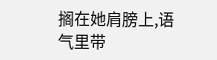搁在她肩膀上,语气里带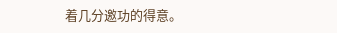着几分邀功的得意。